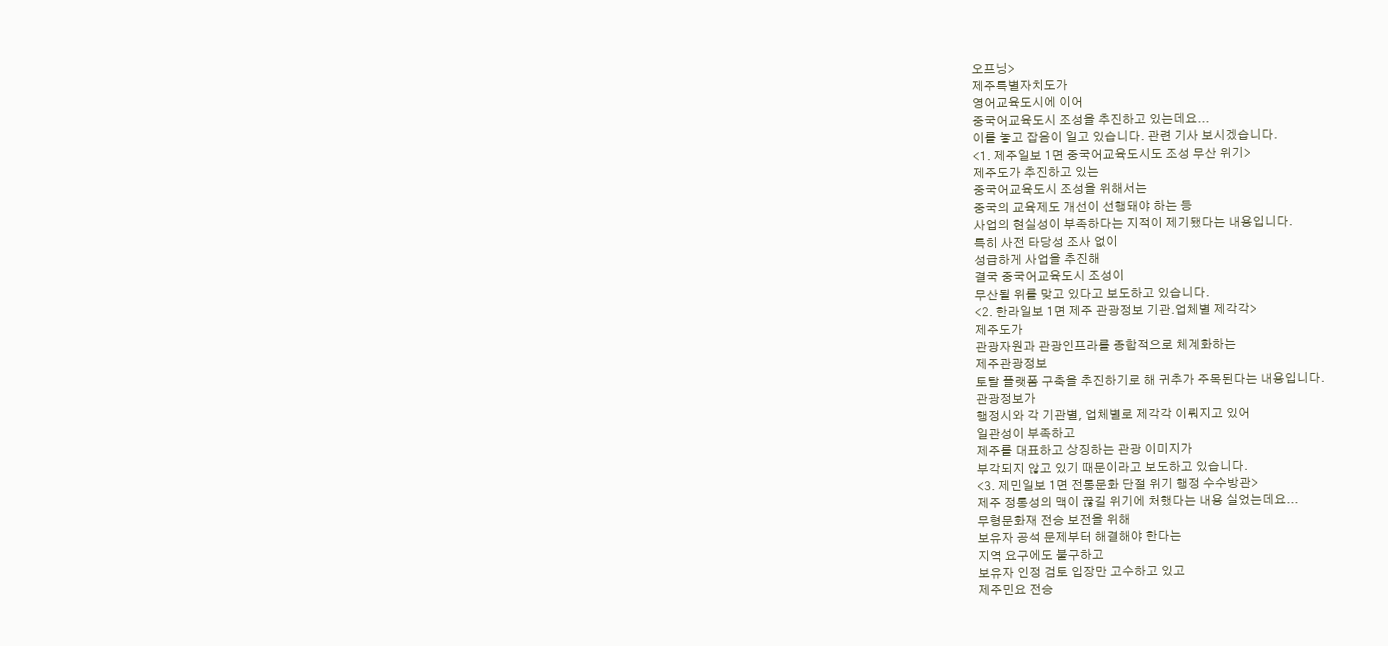오프닝>
제주특별자치도가
영어교육도시에 이어
중국어교육도시 조성을 추진하고 있는데요...
이를 놓고 잡음이 일고 있습니다. 관련 기사 보시겠습니다.
<1. 제주일보 1면 중국어교육도시도 조성 무산 위기>
제주도가 추진하고 있는
중국어교육도시 조성을 위해서는
중국의 교육제도 개선이 선행돼야 하는 등
사업의 현실성이 부족하다는 지적이 제기됐다는 내용입니다.
특히 사전 타당성 조사 없이
성급하게 사업을 추진해
결국 중국어교육도시 조성이
무산될 위를 맞고 있다고 보도하고 있습니다.
<2. 한라일보 1면 제주 관광정보 기관.업체별 제각각>
제주도가
관광자원과 관광인프라를 종합적으로 체계화하는
제주관광정보
토탈 플랫폼 구축을 추진하기로 해 귀추가 주목된다는 내용입니다.
관광정보가
행정시와 각 기관별, 업체별로 제각각 이뤄지고 있어
일관성이 부족하고
제주를 대표하고 상징하는 관광 이미지가
부각되지 않고 있기 때문이라고 보도하고 있습니다.
<3. 제민일보 1면 전통문화 단절 위기 행정 수수방관>
제주 정통성의 맥이 끊길 위기에 처했다는 내용 실었는데요...
무형문화재 전승 보전을 위해
보유자 공석 문제부터 해결해야 한다는
지역 요구에도 불구하고
보유자 인정 검토 입장만 고수하고 있고
제주민요 전승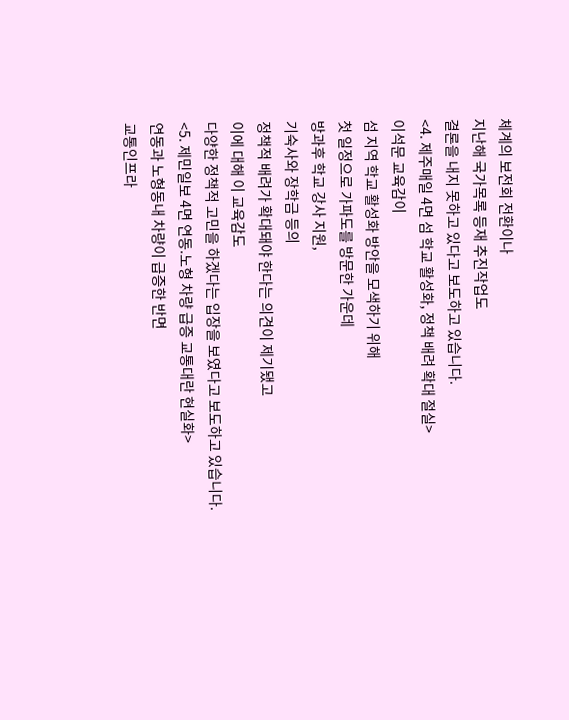체계의 보전회 전환이나
지난해 국가목록 등재 추진작업도
결론을 내지 못하고 있다고 보도하고 있습니다.
<4. 제주매일 4면 섬 학교 활성화, 정책 배려 확대 절실>
이석문 교육감이
섬 지역 학교 활성화 방안을 모색하기 위해
첫 일정으로 가파도를 방문한 가운데
방과후 학교 강사 지원,
기숙사와 장학금 등의
정책적 배려가 확대돼야 한다는 의견이 제기됐고
이에 대해 이 교육감도
다양한 정책적 고민을 하겠다는 입장을 보였다고 보도하고 있습니다.
<5. 제민일보 4면 연동.노형 차량 급증 교통대란 현실화>
연동과 노형동내 차량이 급증한 반면
교통인프라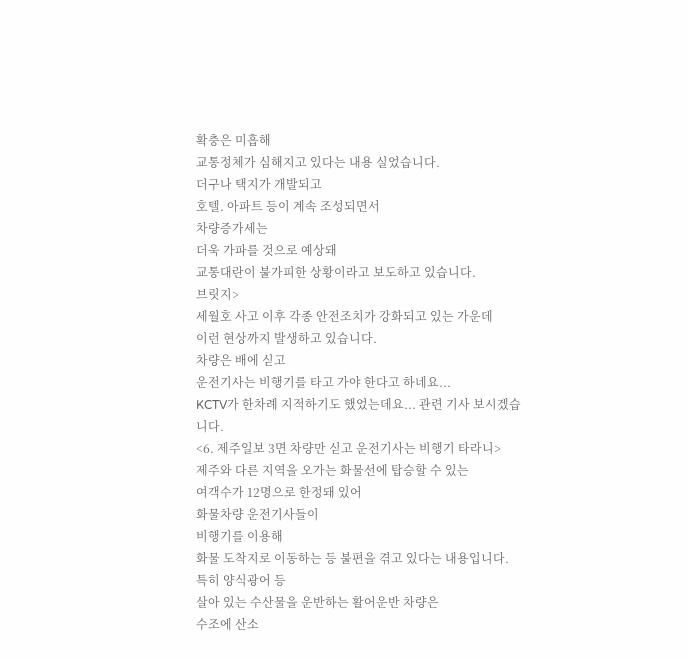확충은 미흡해
교통정체가 심해지고 있다는 내용 실었습니다.
더구나 택지가 개발되고
호텔. 아파트 등이 계속 조성되면서
차량증가세는
더욱 가파를 것으로 예상돼
교통대란이 불가피한 상황이라고 보도하고 있습니다.
브릿지>
세월호 사고 이후 각종 안전조치가 강화되고 있는 가운데
이런 현상까지 발생하고 있습니다.
차량은 배에 싣고
운전기사는 비행기를 타고 가야 한다고 하네요...
KCTV가 한차례 지적하기도 했었는데요... 관련 기사 보시겠습니다.
<6. 제주일보 3면 차량만 싣고 운전기사는 비행기 타라니>
제주와 다른 지역을 오가는 화물선에 탑승할 수 있는
여객수가 12명으로 한정돼 있어
화물차량 운전기사들이
비행기를 이용해
화물 도착지로 이동하는 등 불편을 겪고 있다는 내용입니다.
특히 양식광어 등
살아 있는 수산물을 운반하는 활어운반 차량은
수조에 산소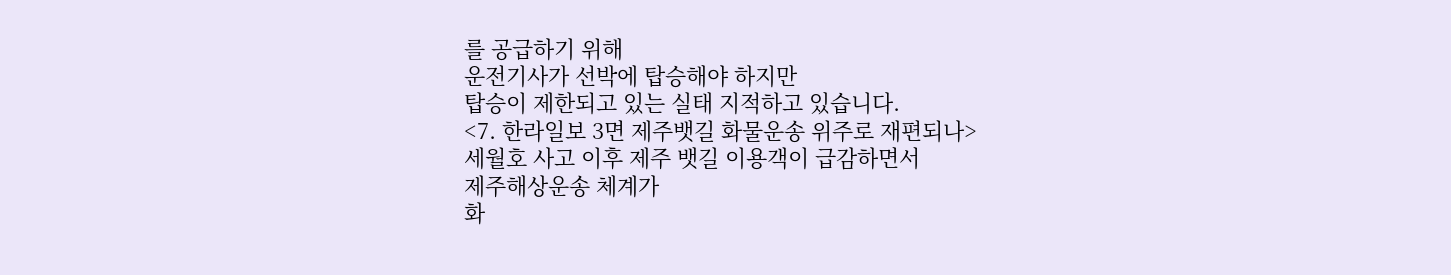를 공급하기 위해
운전기사가 선박에 탑승해야 하지만
탑승이 제한되고 있는 실태 지적하고 있습니다.
<7. 한라일보 3면 제주뱃길 화물운송 위주로 재편되나>
세월호 사고 이후 제주 뱃길 이용객이 급감하면서
제주해상운송 체계가
화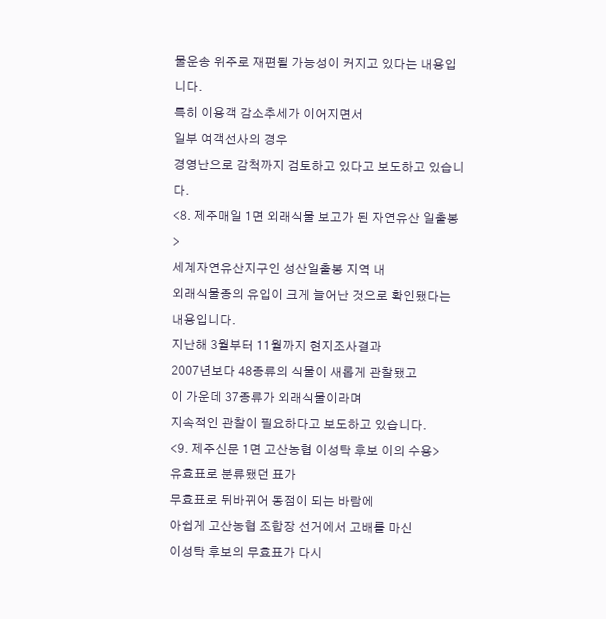물운송 위주로 재편될 가능성이 커지고 있다는 내용입니다.
특히 이용객 감소추세가 이어지면서
일부 여객선사의 경우
경영난으로 감척까지 검토하고 있다고 보도하고 있습니다.
<8. 제주매일 1면 외래식물 보고가 된 자연유산 일출봉>
세계자연유산지구인 성산일출봉 지역 내
외래식물종의 유입이 크게 늘어난 것으로 확인됐다는 내용입니다.
지난해 3월부터 11월까지 현지조사결과
2007년보다 48종류의 식물이 새롭게 관찰됐고
이 가운데 37종류가 외래식물이라며
지속적인 관찰이 필요하다고 보도하고 있습니다.
<9. 제주신문 1면 고산농협 이성탁 후보 이의 수용>
유효표로 분류됐던 표가
무효표로 뒤바뀌어 동점이 되는 바람에
아쉽게 고산농협 조합장 선거에서 고배를 마신
이성탁 후보의 무효표가 다시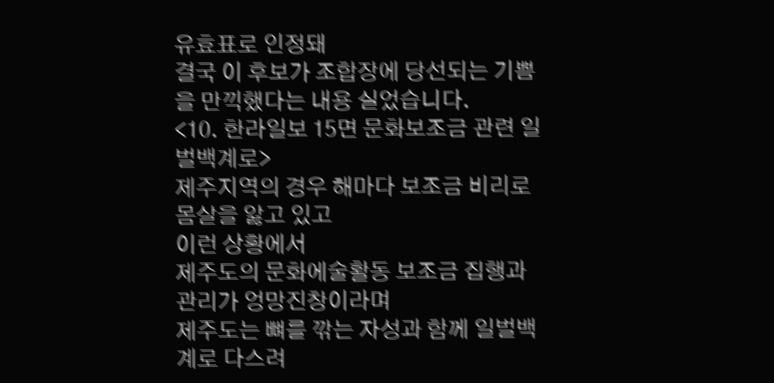유효표로 인정돼
결국 이 후보가 조합장에 당선되는 기쁨을 만끽했다는 내용 실었습니다.
<10. 한라일보 15면 문화보조금 관련 일벌백계로>
제주지역의 경우 해마다 보조금 비리로 몸살을 앓고 있고
이런 상황에서
제주도의 문화에술활동 보조금 집행과 관리가 엉망진창이라며
제주도는 뼈를 깎는 자성과 함께 일벌백계로 다스려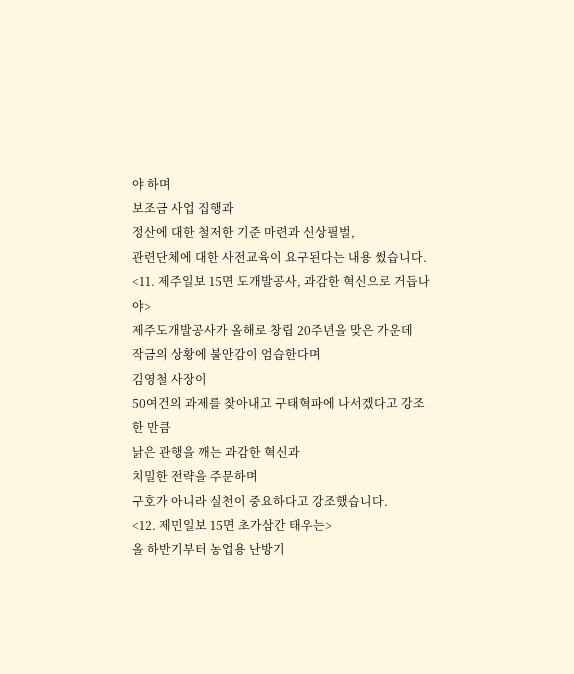야 하며
보조금 사업 집행과
정산에 대한 철저한 기준 마련과 신상필벌,
관련단체에 대한 사전교육이 요구된다는 내용 썼습니다.
<11. 제주일보 15면 도개발공사, 과감한 혁신으로 거듭나야>
제주도개발공사가 올해로 창립 20주년을 맞은 가운데
작금의 상황에 불안감이 엄습한다며
김영철 사장이
50여건의 과제를 찾아내고 구태혁파에 나서겠다고 강조한 만큼
낡은 관행을 깨는 과감한 혁신과
치밀한 전략을 주문하며
구호가 아니라 실천이 중요하다고 강조했습니다.
<12. 제민일보 15면 초가삼간 태우는>
올 하반기부터 농업용 난방기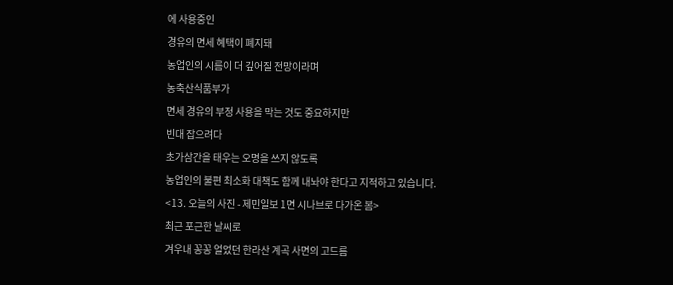에 사용중인
경유의 면세 혜택이 폐지돼
농업인의 시름이 더 깊어질 전망이라며
농축산식품부가
면세 경유의 부정 사용을 막는 것도 중요하지만
빈대 잡으려다
초가삼간을 태우는 오명을 쓰지 않도록
농업인의 불편 최소화 대책도 함께 내놔야 한다고 지적하고 있습니다.
<13. 오늘의 사진 - 제민일보 1면 시나브로 다가온 봄>
최근 포근한 날씨로
겨우내 꽁꽁 얼었던 한라산 계곡 사면의 고드름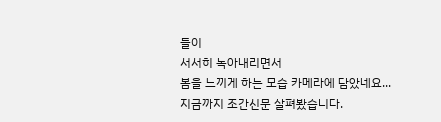들이
서서히 녹아내리면서
봄을 느끼게 하는 모습 카메라에 담았네요...
지금까지 조간신문 살펴봤습니다.